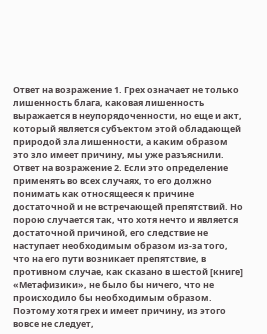Ответ на возражение 1. Грех означает не только лишенность блага, каковая лишенность выражается в неупорядоченности, но еще и акт, который является субъектом этой обладающей природой зла лишенности, а каким образом это зло имеет причину, мы уже разъяснили.
Ответ на возражение 2. Если это определение применять во всех случаях, то его должно понимать как относящееся к причине достаточной и не встречающей препятствий. Но порою случается так, что хотя нечто и является достаточной причиной, его следствие не наступает необходимым образом из-за того, что на его пути возникает препятствие, в противном случае, как сказано в шестой [книге] «Метафизики», не было бы ничего, что не происходило бы необходимым образом. Поэтому хотя грех и имеет причину, из этого вовсе не следует,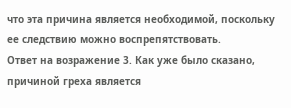что эта причина является необходимой, поскольку ее следствию можно воспрепятствовать.
Ответ на возражение 3. Как уже было сказано, причиной греха является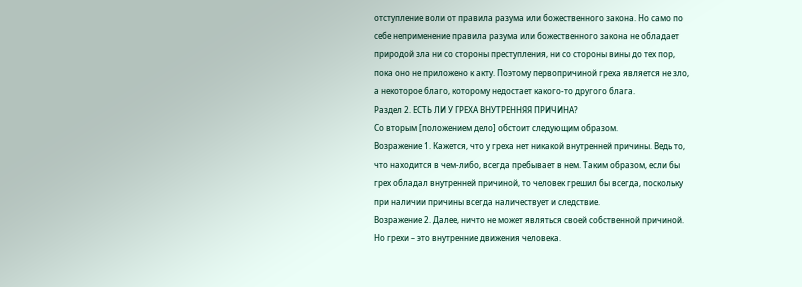отступление воли от правила разума или божественного закона. Но само по себе неприменение правила разума или божественного закона не обладает природой зла ни со стороны преступления, ни со стороны вины до тех пор, пока оно не приложено к акту. Поэтому первопричиной греха является не зло, а некоторое благо, которому недостает какого-то другого блага.
Раздел 2. ЕСТЬ ЛИ У ГРЕХА ВНУТРЕННЯЯ ПРИЧИНА?
Со вторым [положением дело] обстоит следующим образом.
Возражение 1. Кажется, что у греха нет никакой внутренней причины. Ведь то, что находится в чем-либо, всегда пребывает в нем. Таким образом, если бы грех обладал внутренней причиной, то человек грешил бы всегда, поскольку при наличии причины всегда наличествует и следствие.
Возражение 2. Далее, ничто не может являться своей собственной причиной. Но грехи – это внутренние движения человека.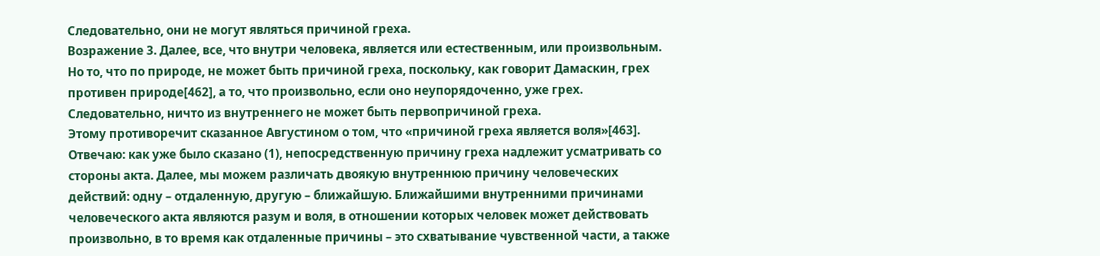Следовательно, они не могут являться причиной греха.
Возражение 3. Далее, все, что внутри человека, является или естественным, или произвольным. Но то, что по природе, не может быть причиной греха, поскольку, как говорит Дамаскин, грех противен природе[462], а то, что произвольно, если оно неупорядоченно, уже грех. Следовательно, ничто из внутреннего не может быть первопричиной греха.
Этому противоречит сказанное Августином о том, что «причиной греха является воля»[463].
Отвечаю: как уже было сказано (1), непосредственную причину греха надлежит усматривать со стороны акта. Далее, мы можем различать двоякую внутреннюю причину человеческих действий: одну – отдаленную, другую – ближайшую. Ближайшими внутренними причинами человеческого акта являются разум и воля, в отношении которых человек может действовать произвольно, в то время как отдаленные причины – это схватывание чувственной части, а также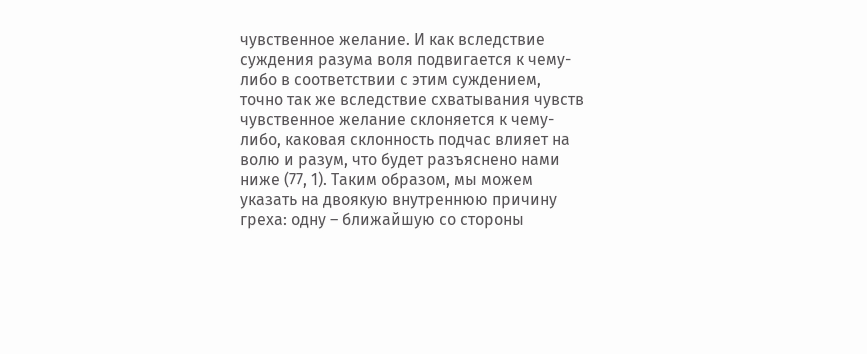чувственное желание. И как вследствие суждения разума воля подвигается к чему-либо в соответствии с этим суждением, точно так же вследствие схватывания чувств чувственное желание склоняется к чему-либо, каковая склонность подчас влияет на волю и разум, что будет разъяснено нами ниже (77, 1). Таким образом, мы можем указать на двоякую внутреннюю причину греха: одну – ближайшую со стороны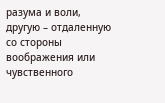разума и воли, другую – отдаленную со стороны воображения или чувственного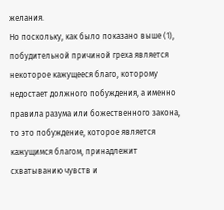желания.
Но поскольку, как было показано выше (1), побудительной причиной греха является некоторое кажущееся благо, которому недостает должного побуждения, а именно правила разума или божественного закона, то это побуждение, которое является кажущимся благом, принадлежит схватыванию чувств и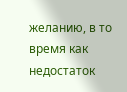желанию, в то время как недостаток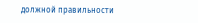должной правильности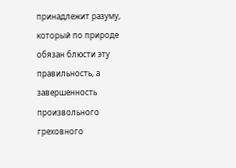принадлежит разуму, который по природе обязан блюсти эту правильность, а завершенность произвольного греховного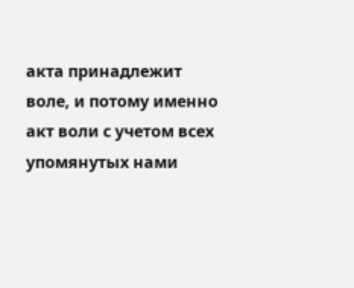акта принадлежит воле, и потому именно акт воли с учетом всех упомянутых нами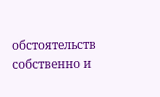обстоятельств собственно и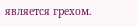является грехом.